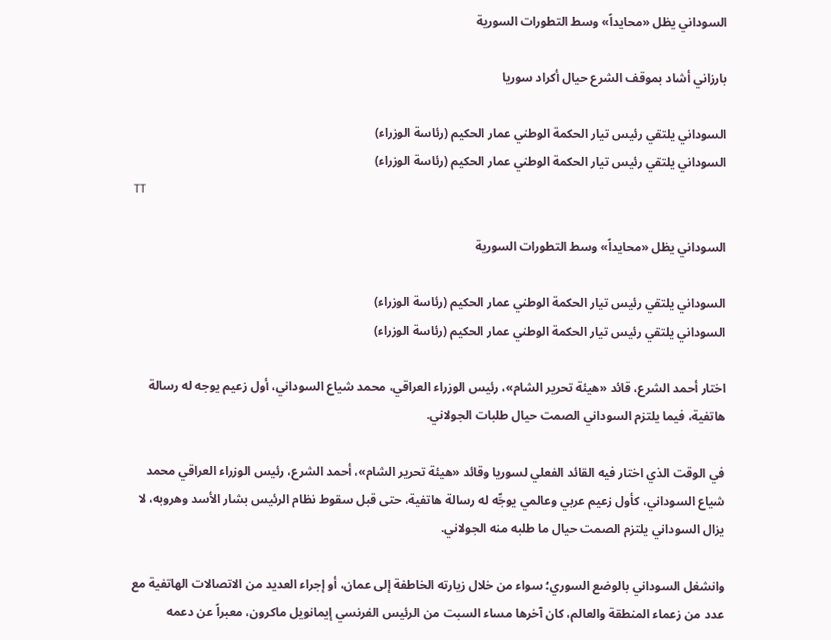السوداني يظل «محايداً» وسط التطورات السورية

بارزاني أشاد بموقف الشرع حيال أكراد سوريا

السوداني يلتقي رئيس تيار الحكمة الوطني عمار الحكيم (رئاسة الوزراء)
السوداني يلتقي رئيس تيار الحكمة الوطني عمار الحكيم (رئاسة الوزراء)
TT

السوداني يظل «محايداً» وسط التطورات السورية

السوداني يلتقي رئيس تيار الحكمة الوطني عمار الحكيم (رئاسة الوزراء)
السوداني يلتقي رئيس تيار الحكمة الوطني عمار الحكيم (رئاسة الوزراء)

اختار أحمد الشرع، قائد «هيئة تحرير الشام»، رئيس الوزراء العراقي، محمد شياع السوداني، أول زعيم يوجه له رسالة هاتفية، فيما يلتزم السوداني الصمت حيال طلبات الجولاني.

في الوقت الذي اختار فيه القائد الفعلي لسوريا وقائد «هيئة تحرير الشام»، أحمد الشرع، رئيس الوزراء العراقي محمد شياع السوداني، كأول زعيم عربي وعالمي يوجِّه له رسالة هاتفية، حتى قبل سقوط نظام الرئيس بشار الأسد وهروبه، لا يزال السوداني يلتزم الصمت حيال ما طلبه منه الجولاني.

وانشغل السوداني بالوضع السوري؛ سواء من خلال زيارته الخاطفة إلى عمان، أو إجراء العديد من الاتصالات الهاتفية مع عدد من زعماء المنطقة والعالم، كان آخرها مساء السبت من الرئيس الفرنسي إيمانويل ماكرون، معبراً عن دعمه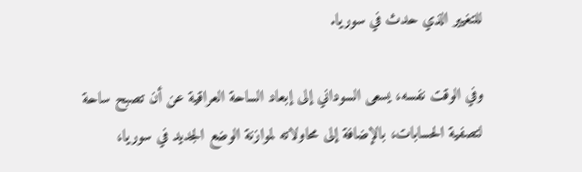للتغيير الذي حدث في سوريا.

وفي الوقت نفسه، يسعى السوداني إلى إبعاد الساحة العراقية عن أن تصبح ساحة لتصفية الحسابات، بالإضافة إلى محاولاته لموازنة الوضع الجديد في سوريا،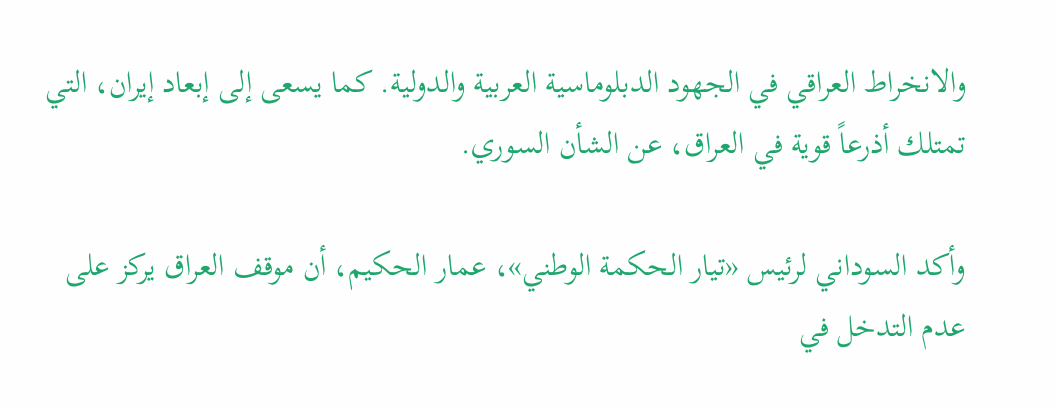والانخراط العراقي في الجهود الدبلوماسية العربية والدولية. كما يسعى إلى إبعاد إيران، التي تمتلك أذرعاً قوية في العراق، عن الشأن السوري.

وأكد السوداني لرئيس «تيار الحكمة الوطني»، عمار الحكيم، أن موقف العراق يركز على عدم التدخل في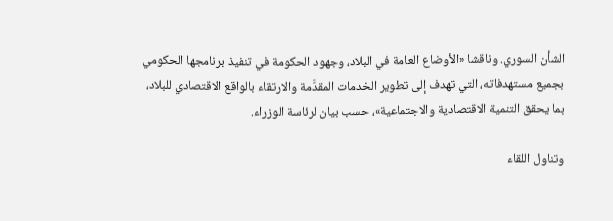الشأن السوري. وناقشا «الأوضاع العامة في البلاد، وجهود الحكومة في تنفيذ برنامجها الحكومي بجميع مستهدفاته، التي تهدف إلى تطوير الخدمات المقدَّمة والارتقاء بالواقع الاقتصادي للبلاد، بما يحقق التنمية الاقتصادية والاجتماعية»، حسب بيان لرئاسة الوزراء.

وتناول اللقاء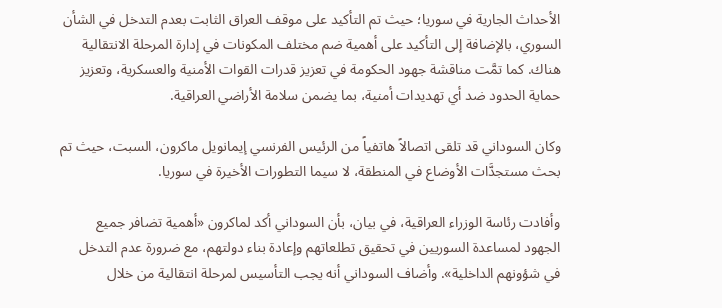الأحداث الجارية في سوريا؛ حيث تم التأكيد على موقف العراق الثابت بعدم التدخل في الشأن السوري، بالإضافة إلى التأكيد على أهمية ضم مختلف المكونات في إدارة المرحلة الانتقالية هناك. كما تمَّت مناقشة جهود الحكومة في تعزيز قدرات القوات الأمنية والعسكرية، وتعزيز حماية الحدود ضد أي تهديدات أمنية، بما يضمن سلامة الأراضي العراقية.

وكان السوداني قد تلقى اتصالاً هاتفياً من الرئيس الفرنسي إيمانويل ماكرون، السبت، حيث تم بحث مستجدَّات الأوضاع في المنطقة، لا سيما التطورات الأخيرة في سوريا.

وأفادت رئاسة الوزراء العراقية، في بيان، بأن السوداني أكد لماكرون «أهمية تضافر جميع الجهود لمساعدة السوريين في تحقيق تطلعاتهم وإعادة بناء دولتهم، مع ضرورة عدم التدخل في شؤونهم الداخلية». وأضاف السوداني أنه يجب التأسيس لمرحلة انتقالية من خلال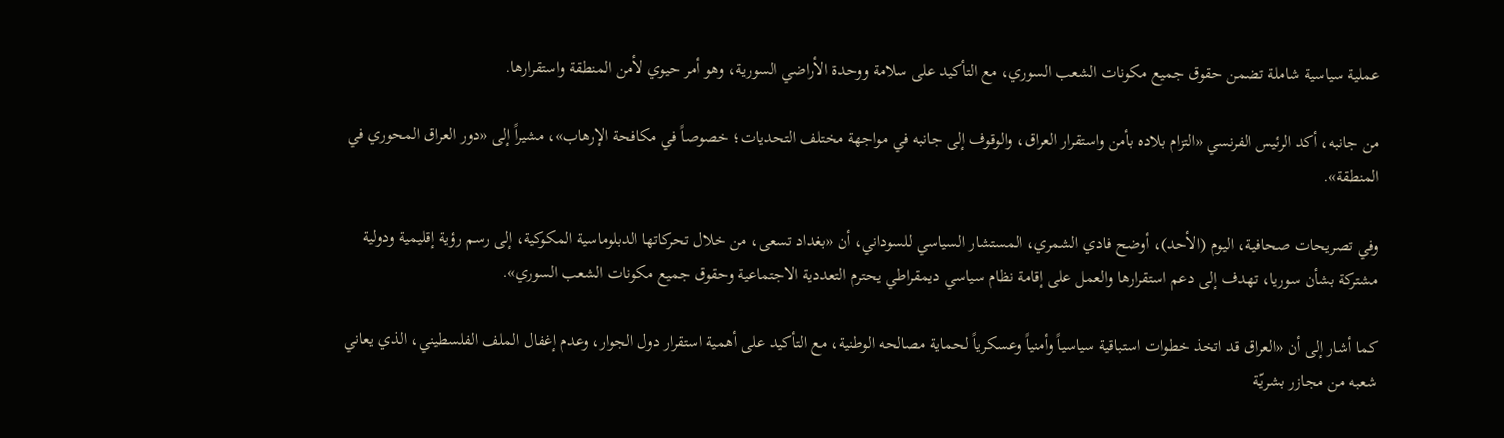عملية سياسية شاملة تضمن حقوق جميع مكونات الشعب السوري، مع التأكيد على سلامة ووحدة الأراضي السورية، وهو أمر حيوي لأمن المنطقة واستقرارها.

من جانبه، أكد الرئيس الفرنسي «التزام بلاده بأمن واستقرار العراق، والوقوف إلى جانبه في مواجهة مختلف التحديات؛ خصوصاً في مكافحة الإرهاب»، مشيراً إلى «دور العراق المحوري في المنطقة».

وفي تصريحات صحافية، اليوم (الأحد)، أوضح فادي الشمري، المستشار السياسي للسوداني، أن «بغداد تسعى، من خلال تحركاتها الدبلوماسية المكوكية، إلى رسم رؤية إقليمية ودولية مشتركة بشأن سوريا، تهدف إلى دعم استقرارها والعمل على إقامة نظام سياسي ديمقراطي يحترم التعددية الاجتماعية وحقوق جميع مكونات الشعب السوري».

كما أشار إلى أن «العراق قد اتخذ خطوات استباقية سياسياً وأمنياً وعسكرياً لحماية مصالحه الوطنية، مع التأكيد على أهمية استقرار دول الجوار، وعدم إغفال الملف الفلسطيني، الذي يعاني شعبه من مجازر بشريّة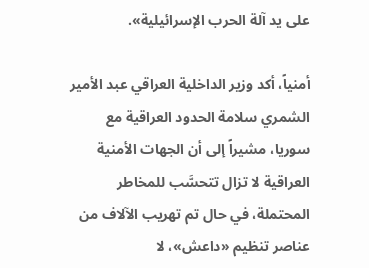على يد آلة الحرب الإسرائيلية».

أمنياً، أكد وزير الداخلية العراقي عبد الأمير الشمري سلامة الحدود العراقية مع سوريا، مشيراً إلى أن الجهات الأمنية العراقية لا تزال تتحسَّب للمخاطر المحتملة، في حال تم تهريب الآلاف من عناصر تنظيم «داعش»، لا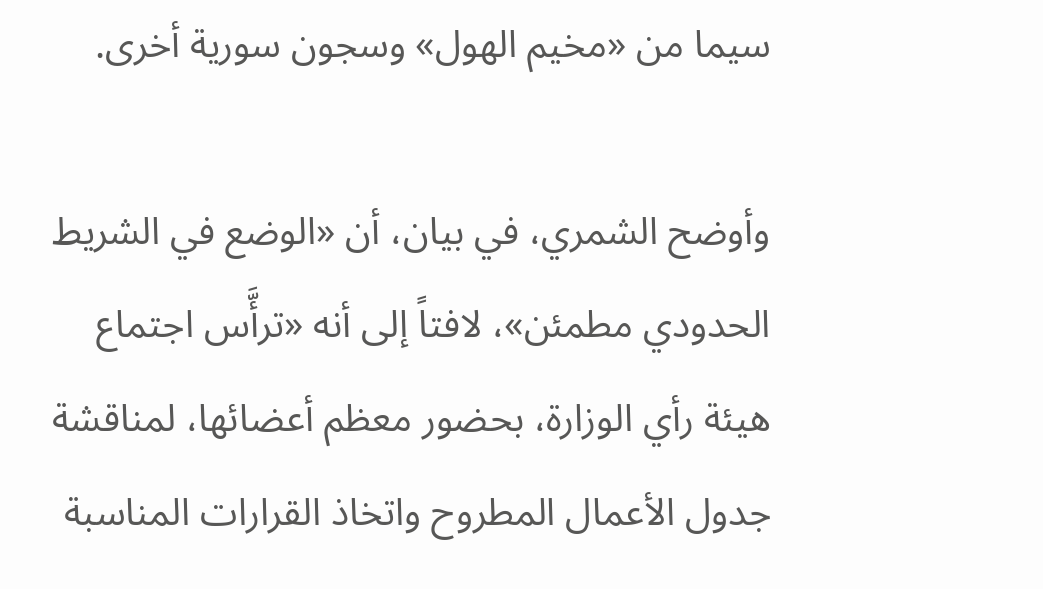سيما من «مخيم الهول» وسجون سورية أخرى.

وأوضح الشمري، في بيان، أن «الوضع في الشريط الحدودي مطمئن»، لافتاً إلى أنه «ترأَّس اجتماع هيئة رأي الوزارة، بحضور معظم أعضائها، لمناقشة جدول الأعمال المطروح واتخاذ القرارات المناسبة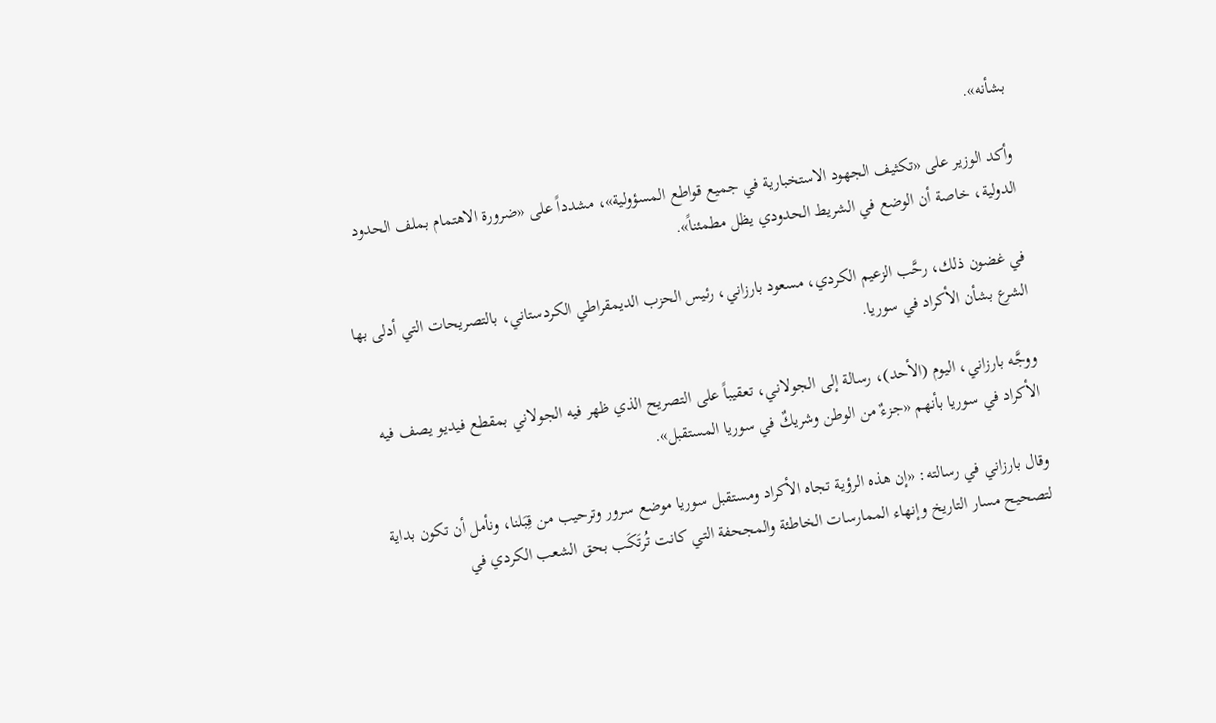بشأنه».

وأكد الوزير على «تكثيف الجهود الاستخبارية في جميع قواطع المسؤولية»، مشدداً على «ضرورة الاهتمام بملف الحدود الدولية، خاصة أن الوضع في الشريط الحدودي يظل مطمئناً».

في غضون ذلك، رحَّب الزعيم الكردي، مسعود بارزاني، رئيس الحزب الديمقراطي الكردستاني، بالتصريحات التي أدلى بها الشرع بشأن الأكراد في سوريا.

ووجَّه بارزاني، اليوم (الأحد)، رسالة إلى الجولاني، تعقيباً على التصريح الذي ظهر فيه الجولاني بمقطع فيديو يصف فيه الأكراد في سوريا بأنهم «جزءٌ من الوطن وشريكٌ في سوريا المستقبل».

وقال بارزاني في رسالته: «إن هذه الرؤية تجاه الأكراد ومستقبل سوريا موضع سرور وترحيب من قِبَلنا، ونأمل أن تكون بداية لتصحيح مسار التاريخ وإنهاء الممارسات الخاطئة والمجحفة التي كانت تُرتَكَب بحق الشعب الكردي في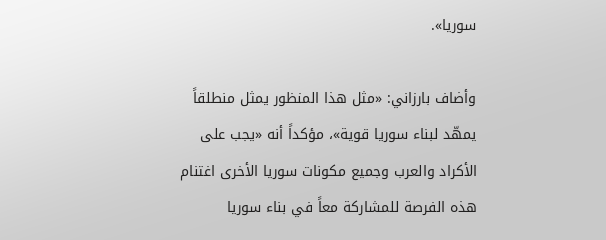سوريا».

وأضاف بارزاني: «مثل هذا المنظور يمثل منطلقاً يمهّد لبناء سوريا قوية»، مؤكداً أنه «يجب على الأكراد والعرب وجميع مكونات سوريا الأخرى اغتنام هذه الفرصة للمشاركة معاً في بناء سوريا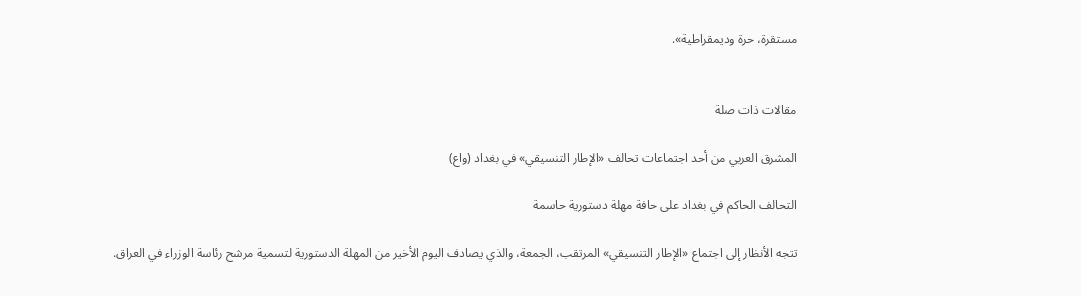مستقرة، حرة وديمقراطية».


مقالات ذات صلة

المشرق العربي من أحد اجتماعات تحالف «الإطار التنسيقي» في بغداد (واع)

التحالف الحاكم في بغداد على حافة مهلة دستورية حاسمة

تتجه الأنظار إلى اجتماع «الإطار التنسيقي» المرتقب، الجمعة، والذي يصادف اليوم الأخير من المهلة الدستورية لتسمية مرشح رئاسة الوزراء في العراق.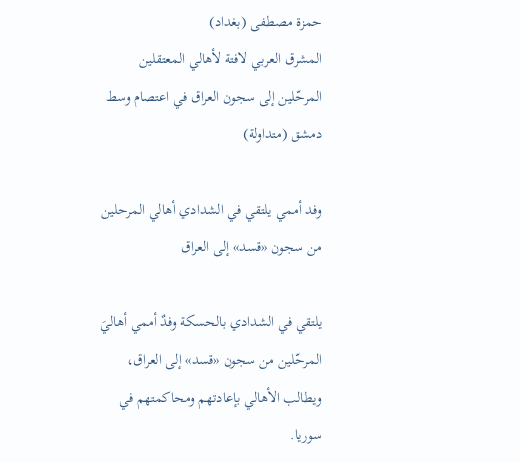حمزة مصطفى (بغداد)
المشرق العربي لافتة لأهالي المعتقلين المرحّلين إلى سجون العراق في اعتصام وسط دمشق (متداولة)

وفد أممي يلتقي في الشدادي أهالي المرحلين من سجون «قسد» إلى العراق

يلتقي في الشدادي بالحسكة وفدٌ أممي أهاليَ المرحّلين من سجون «قسد» إلى العراق، ويطالب الأهالي بإعادتهم ومحاكمتهم في سوريا.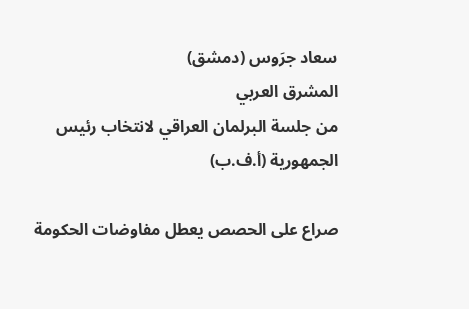سعاد جرَوس (دمشق)
المشرق العربي
من جلسة البرلمان العراقي لانتخاب رئيس الجمهورية (أ.ف.ب)

صراع على الحصص يعطل مفاوضات الحكومة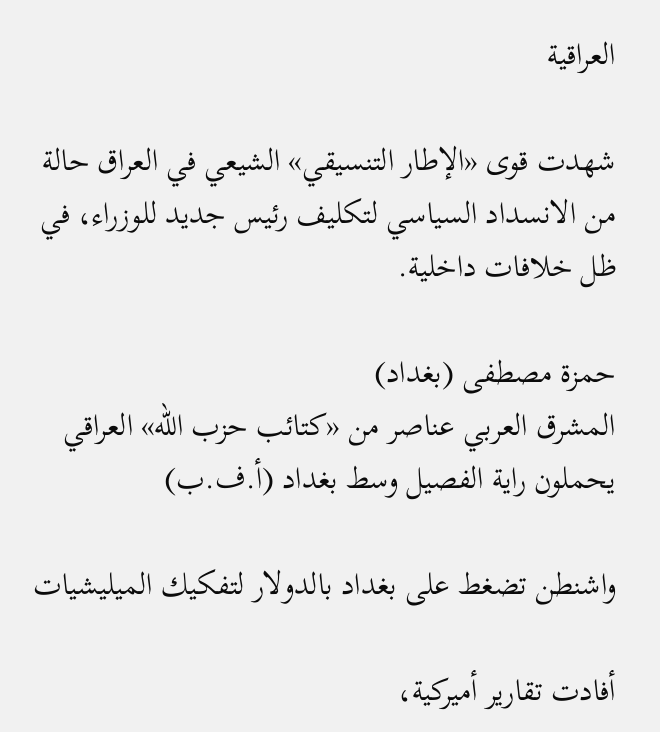العراقية

شهدت قوى «الإطار التنسيقي» الشيعي في العراق حالة من الانسداد السياسي لتكليف رئيس جديد للوزراء، في ظل خلافات داخلية.

حمزة مصطفى (بغداد)
المشرق العربي عناصر من «كتائب حزب الله» العراقي يحملون راية الفصيل وسط بغداد (أ.ف.ب)

واشنطن تضغط على بغداد بالدولار لتفكيك الميليشيات

أفادت تقارير أميركية،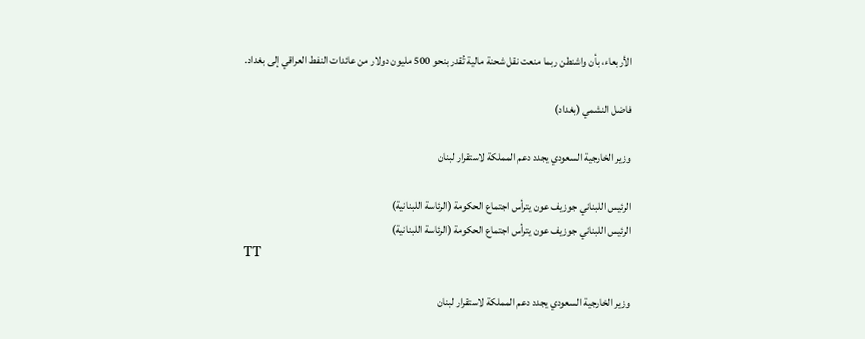الأربعاء، بأن واشنطن ربما منعت نقل شحنة مالية تُقدر بنحو 500 مليون دولار من عائدات النفط العراقي إلى بغداد.

فاضل النشمي (بغداد)

وزير الخارجية السعودي يجدد دعم المملكة لاستقرار لبنان

الرئيس اللبناني جوزيف عون يترأس اجتماع الحكومة (الرئاسة اللبنانية)
الرئيس اللبناني جوزيف عون يترأس اجتماع الحكومة (الرئاسة اللبنانية)
TT

وزير الخارجية السعودي يجدد دعم المملكة لاستقرار لبنان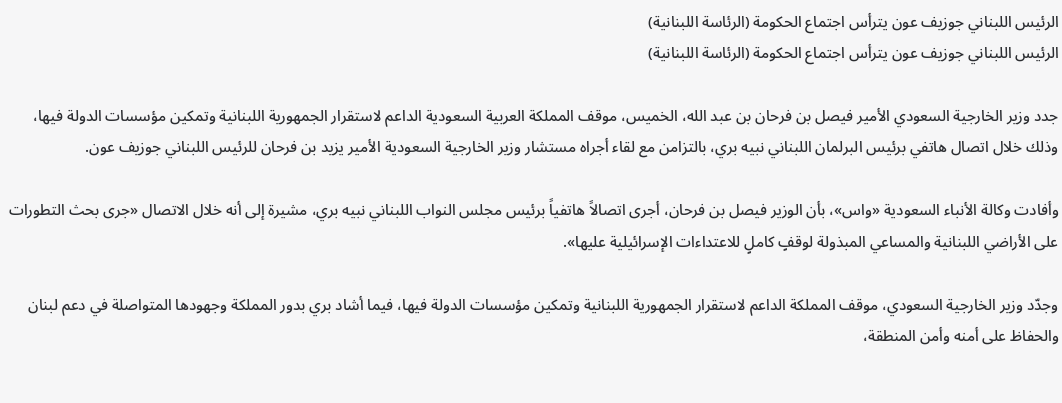الرئيس اللبناني جوزيف عون يترأس اجتماع الحكومة (الرئاسة اللبنانية)
الرئيس اللبناني جوزيف عون يترأس اجتماع الحكومة (الرئاسة اللبنانية)

جدد وزير الخارجية السعودي الأمير فيصل بن فرحان بن عبد الله، الخميس، موقف المملكة العربية السعودية الداعم لاستقرار الجمهورية اللبنانية وتمكين مؤسسات الدولة فيها، وذلك خلال اتصال هاتفي برئيس البرلمان اللبناني نبيه بري، بالتزامن مع لقاء أجراه مستشار وزير الخارجية السعودية الأمير يزيد بن فرحان للرئيس اللبناني جوزيف عون.

وأفادت وكالة الأنباء السعودية «واس»، بأن الوزير فيصل بن فرحان، أجرى اتصالاً هاتفياً برئيس مجلس النواب اللبناني نبيه بري، مشيرة إلى أنه خلال الاتصال «جرى بحث التطورات على الأراضي اللبنانية والمساعي المبذولة لوقفٍ كاملٍ للاعتداءات الإسرائيلية عليها».

وجدّد وزير الخارجية السعودي، موقف المملكة الداعم لاستقرار الجمهورية اللبنانية وتمكين مؤسسات الدولة فيها، فيما أشاد بري بدور المملكة وجهودها المتواصلة في دعم لبنان والحفاظ على أمنه وأمن المنطقة،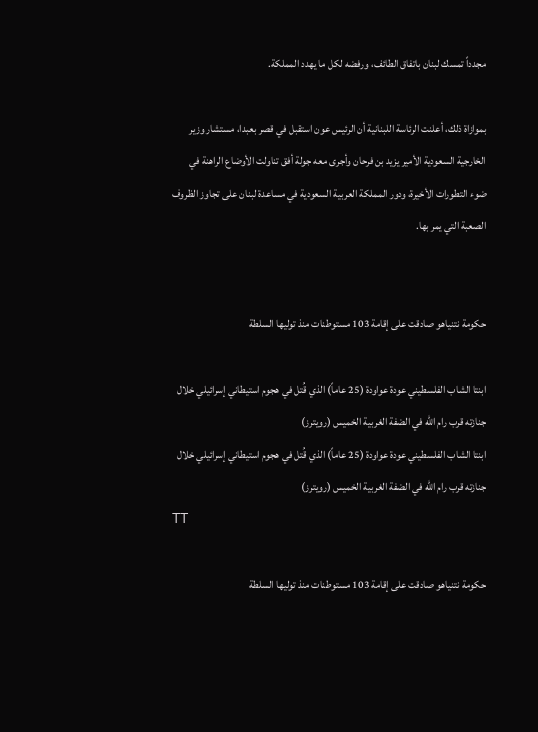مجدداً تمسك لبنان باتفاق الطائف، ورفضه لكل ما يهدد المملكة.

بموازاة ذلك، أعلنت الرئاسة اللبنانية أن الرئيس عون استقبل في قصر بعبدا، مستشار وزير الخارجية السعودية الأمير يزيد بن فرحان وأجرى معه جولة أفق تناولت الأوضاع الراهنة في ضوء التطورات الأخيرة، ودور المملكة العربية السعودية في مساعدة لبنان على تجاوز الظروف الصعبة التي يمر بها.


حكومة نتنياهو صادقت على إقامة 103 مستوطنات منذ توليها السلطة

ابنتا الشاب الفلسطيني عودة عواودة (25 عاماً) الذي قُتل في هجوم استيطاني إسرائيلي خلال جنازته قرب رام الله في الضفة الغربية الخميس (رويترز)
ابنتا الشاب الفلسطيني عودة عواودة (25 عاماً) الذي قُتل في هجوم استيطاني إسرائيلي خلال جنازته قرب رام الله في الضفة الغربية الخميس (رويترز)
TT

حكومة نتنياهو صادقت على إقامة 103 مستوطنات منذ توليها السلطة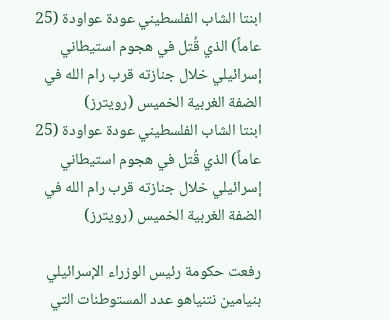ابنتا الشاب الفلسطيني عودة عواودة (25 عاماً) الذي قُتل في هجوم استيطاني إسرائيلي خلال جنازته قرب رام الله في الضفة الغربية الخميس (رويترز)
ابنتا الشاب الفلسطيني عودة عواودة (25 عاماً) الذي قُتل في هجوم استيطاني إسرائيلي خلال جنازته قرب رام الله في الضفة الغربية الخميس (رويترز)

رفعت حكومة رئيس الوزراء الإسرائيلي بنيامين نتنياهو عدد المستوطنات التي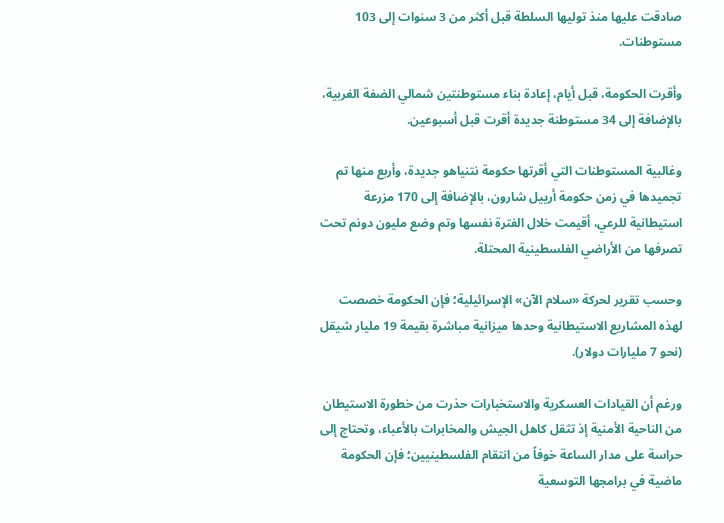صادقت عليها منذ توليها السلطة قبل أكثر من 3 سنوات إلى 103 مستوطنات.

وأقرت الحكومة، قبل أيام، إعادة بناء مستوطنتين شمالي الضفة الغربية، بالإضافة إلى 34 مستوطنة جديدة أقرت قبل أسبوعين.

وغالبية المستوطنات التي أقرتها حكومة نتنياهو جديدة، وأربع منها تم تجميدها في زمن حكومة أرييل شارون، بالإضافة إلى 170 مزرعة استيطانية للرعي، أقيمت خلال الفترة نفسها وتم وضع مليون دونم تحت تصرفها من الأراضي الفلسطينية المحتلة.

وحسب تقرير لحركة «سلام الآن» الإسرائيلية؛ فإن الحكومة خصصت لهذه المشاريع الاستيطانية وحدها ميزانية مباشرة بقيمة 19 مليار شيقل (نحو 7 مليارات دولار).

ورغم أن القيادات العسكرية والاستخبارات حذرت من خطورة الاستيطان من الناحية الأمنية إذ تثقل كاهل الجيش والمخابرات بالأعباء، وتحتاج إلى حراسة على مدار الساعة خوفاً من انتقام الفلسطينيين؛ فإن الحكومة ماضية في برامجها التوسعية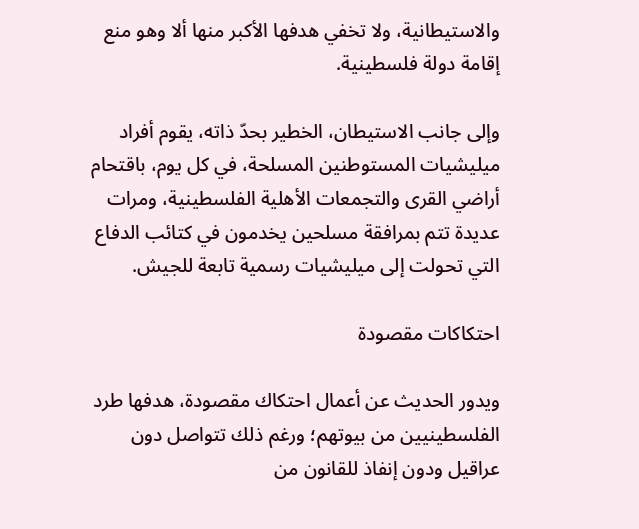والاستيطانية، ولا تخفي هدفها الأكبر منها ألا وهو منع إقامة دولة فلسطينية.

وإلى جانب الاستيطان، الخطير بحدّ ذاته، يقوم أفراد ميليشيات المستوطنين المسلحة، في كل يوم، باقتحام أراضي القرى والتجمعات الأهلية الفلسطينية، ومرات عديدة تتم بمرافقة مسلحين يخدمون في كتائب الدفاع التي تحولت إلى ميليشيات رسمية تابعة للجيش.

احتكاكات مقصودة

ويدور الحديث عن أعمال احتكاك مقصودة، هدفها طرد الفلسطينيين من بيوتهم؛ ورغم ذلك تتواصل دون عراقيل ودون إنفاذ للقانون من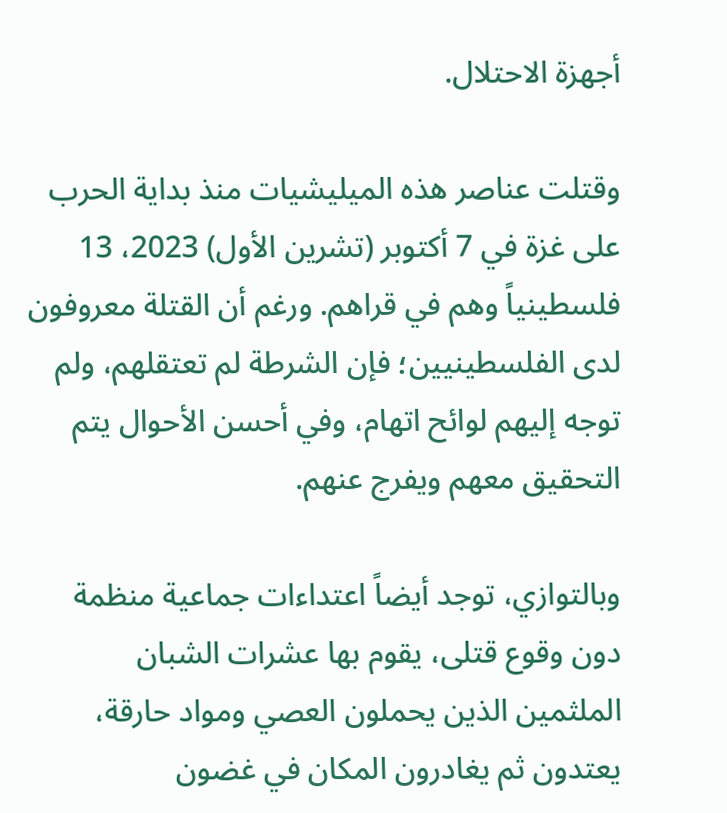أجهزة الاحتلال.

وقتلت عناصر هذه الميليشيات منذ بداية الحرب على غزة في 7 أكتوبر (تشرين الأول) 2023، 13 فلسطينياً وهم في قراهم. ورغم أن القتلة معروفون لدى الفلسطينيين؛ فإن الشرطة لم تعتقلهم، ولم توجه إليهم لوائح اتهام، وفي أحسن الأحوال يتم التحقيق معهم ويفرج عنهم.

وبالتوازي، توجد أيضاً اعتداءات جماعية منظمة دون وقوع قتلى، يقوم بها عشرات الشبان الملثمين الذين يحملون العصي ومواد حارقة، يعتدون ثم يغادرون المكان في غضون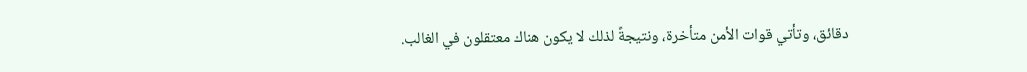دقائق، وتأتي قوات الأمن متأخرة، ونتيجةً لذلك لا يكون هناك معتقلون في الغالب.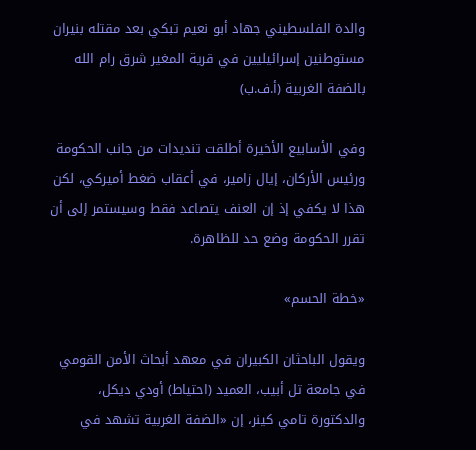والدة الفلسطيني جهاد أبو نعيم تبكي بعد مقتله بنيران مستوطنين إسرائيليين في قرية المغير شرق رام الله بالضفة الغربية (أ.ف.ب)

وفي الأسابيع الأخيرة أطلقت تنديدات من جانب الحكومة ورئيس الأركان، إيال زامير، في أعقاب ضغط أميركي، لكن هذا لا يكفي إذ إن العنف يتصاعد فقط وسيستمر إلى أن تقرر الحكومة وضع حد للظاهرة.

«خطة الحسم»

ويقول الباحثان الكبيران في معهد أبحاث الأمن القومي في جامعة تل أبيب، العميد (احتياط) أودي ديكل، والدكتورة تامي كينر، إن «الضفة الغربية تشهد في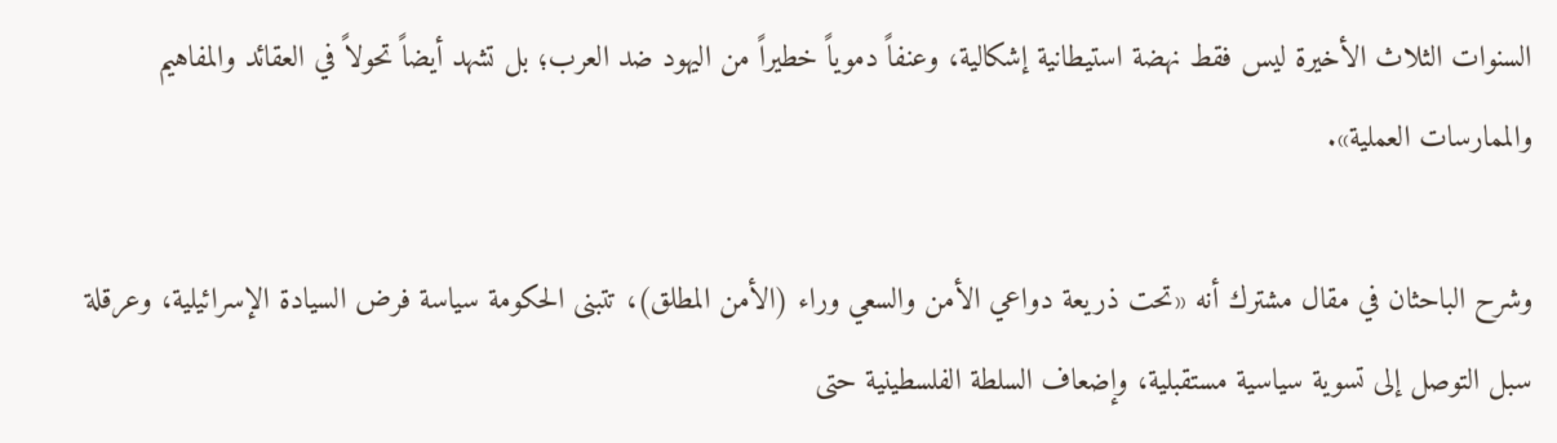السنوات الثلاث الأخيرة ليس فقط نهضة استيطانية إشكالية، وعنفاً دموياً خطيراً من اليهود ضد العرب؛ بل تشهد أيضاً تحولاً في العقائد والمفاهيم والممارسات العملية».

وشرح الباحثان في مقال مشترك أنه «تحت ذريعة دواعي الأمن والسعي وراء (الأمن المطلق)، تتبنى الحكومة سياسة فرض السيادة الإسرائيلية، وعرقلة سبل التوصل إلى تسوية سياسية مستقبلية، وإضعاف السلطة الفلسطينية حتى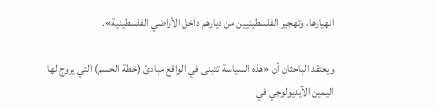انهيارها، وتهجير الفلسطينيين من ديارهم داخل الأراضي الفلسطينية».

ويعتقد الباحثان أن «هذه السياسة تتبنى في الواقع مبادئ (خطة الحسم) التي يروج لها اليمين الآيديولوجي في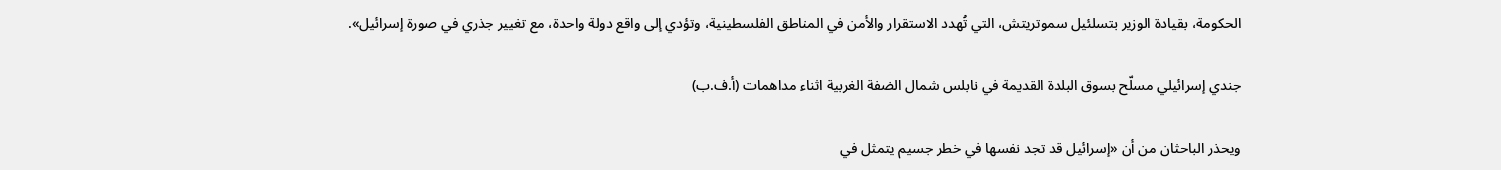الحكومة، بقيادة الوزير بتسلئيل سموتريتش، التي تُهدد الاستقرار والأمن في المناطق الفلسطينية، وتؤدي إلى واقع دولة واحدة، مع تغيير جذري في صورة إسرائيل».

جندي إسرائيلي مسلّح بسوق البلدة القديمة في نابلس شمال الضفة الغربية اثناء مداهمات (أ.ف.ب)

ويحذر الباحثان من أن «إسرائيل قد تجد نفسها في خطر جسيم يتمثل في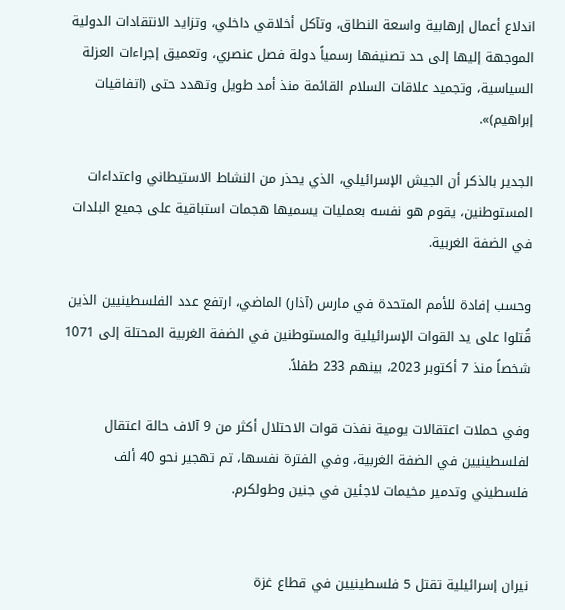اندلاع أعمال إرهابية واسعة النطاق، وتآكل أخلاقي داخلي، وتزايد الانتقادات الدولية الموجهة إليها إلى حد تصنيفها رسمياً دولة فصل عنصري، وتعميق إجراءات العزلة السياسية، وتجميد علاقات السلام القائمة منذ أمد طويل وتهدد حتى (اتفاقيات إبراهيم)».

الجدير بالذكر أن الجيش الإسرائيلي، الذي يحذر من النشاط الاستيطاني واعتداءات المستوطنين، يقوم هو نفسه بعمليات يسميها هجمات استباقية على جميع البلدات في الضفة الغربية.

وحسب إفادة للأمم المتحدة في مارس (آذار) الماضي، ارتفع عدد الفلسطينيين الذين قُتلوا على يد القوات الإسرائيلية والمستوطنين في الضفة الغربية المحتلة إلى 1071 شخصاً منذ 7 أكتوبر 2023، بينهم 233 طفلاً.

وفي حملات اعتقالات يومية نفذت قوات الاحتلال أكثر من 9 آلاف حالة اعتقال لفلسطينيين في الضفة الغربية، وفي الفترة نفسها، تم تهجير نحو 40 ألف فلسطيني وتدمير مخيمات لاجئين في جنين وطولكرم.


نيران إسرائيلية تقتل 5 فلسطينيين في قطاع غزة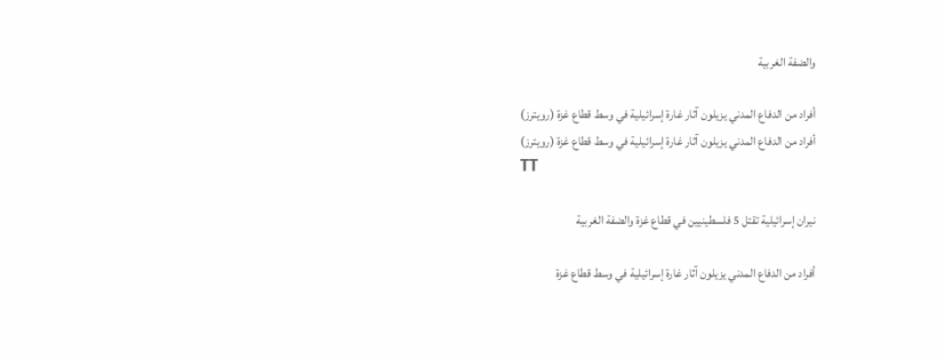والضفة الغربية

أفراد من الدفاع المدني يزيلون آثار غارة إسرائيلية في وسط قطاع غزة (رويترز)
أفراد من الدفاع المدني يزيلون آثار غارة إسرائيلية في وسط قطاع غزة (رويترز)
TT

نيران إسرائيلية تقتل 5 فلسطينيين في قطاع غزة والضفة الغربية

أفراد من الدفاع المدني يزيلون آثار غارة إسرائيلية في وسط قطاع غزة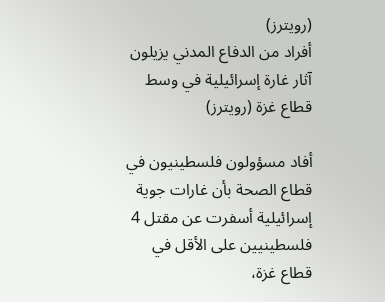(رويترز)
أفراد من الدفاع المدني يزيلون آثار غارة إسرائيلية في وسط قطاع غزة (رويترز)

أفاد مسؤولون فلسطينيون في قطاع الصحة بأن غارات جوية إسرائيلية أسفرت عن مقتل 4 فلسطينيين على الأقل في قطاع غزة،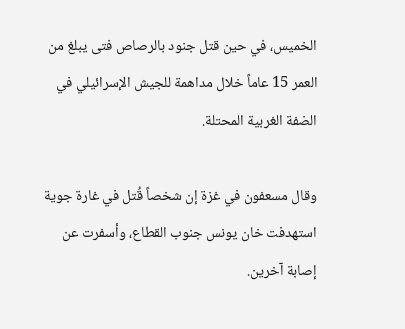الخميس، في حين قتل جنود بالرصاص فتى يبلغ من العمر 15 عاماً خلال مداهمة للجيش الإسرائيلي في الضفة الغربية المحتلة.

وقال مسعفون في غزة إن شخصاً قُتل في غارة جوية استهدفت خان يونس جنوب القطاع، وأسفرت عن إصابة آخرين.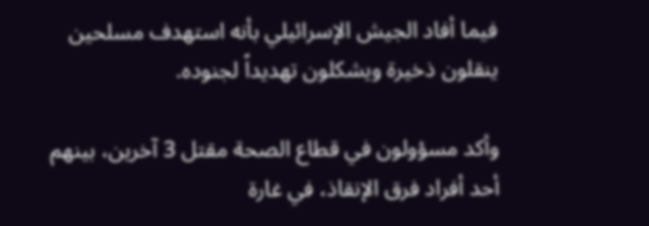فيما أفاد الجيش الإسرائيلي بأنه استهدف مسلحين ينقلون ذخيرة ويشكلون تهديداً لجنوده.

وأكد مسؤولون في قطاع الصحة مقتل 3 آخرين، بينهم أحد أفراد فرق الإنقاذ، ‌في غارة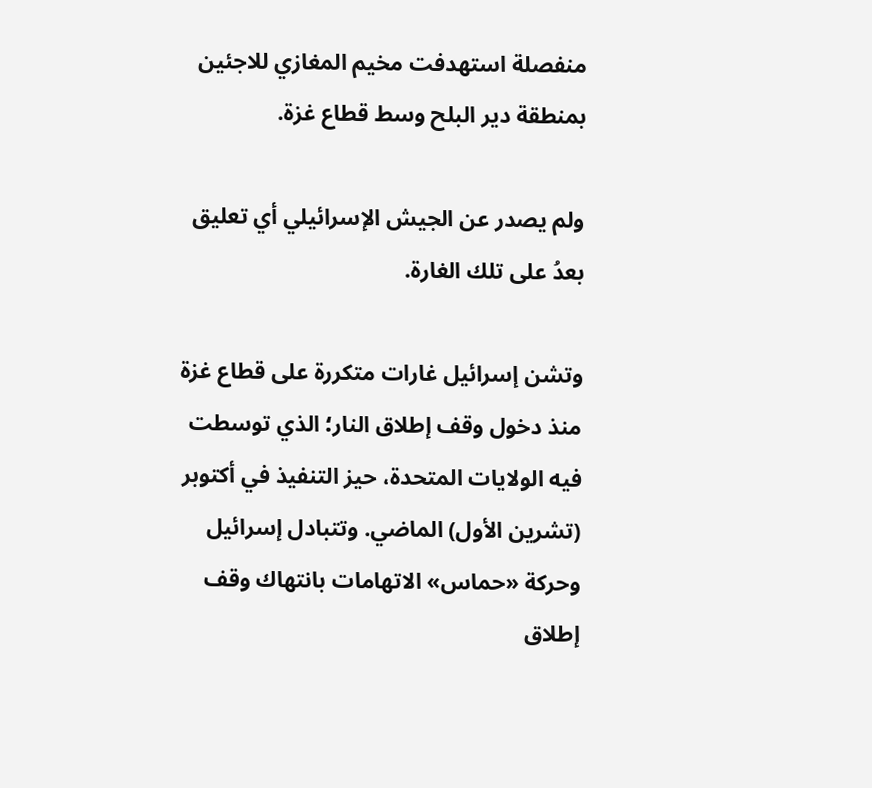منفصلة ‌استهدفت مخيم المغازي للاجئين بمنطقة دير ‌البلح وسط قطاع غزة.

ولم يصدر عن الجيش الإسرائيلي أي تعليق بعدُ على تلك الغارة.

وتشن إسرائيل غارات متكررة على قطاع غزة منذ دخول وقف إطلاق النار؛ الذي توسطت فيه الولايات المتحدة، حيز التنفيذ في أكتوبر (تشرين الأول) الماضي. وتتبادل إسرائيل وحركة «حماس» الاتهامات بانتهاك وقف إطلاق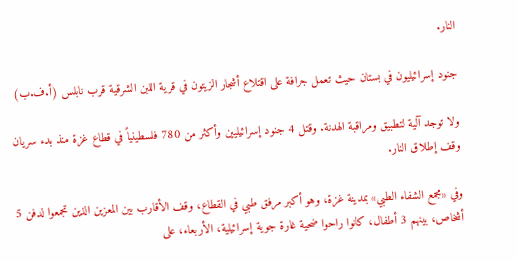النار.

جنود إسرائيليون في بستان حيث تعمل جرافة على اقتلاع أشجار الزيتون في قرية اللبن الشرقية قرب نابلس (أ.ف.ب)

ولا توجد آلية لتطبيق ومراقبة الهدنة. وقتل 4 جنود إسرائيليين وأكثر من 780 فلسطينياً في قطاع غزة منذ بدء ‌سريان وقف إطلاق النار.

وفي «مجمع الشفاء ‌الطبي» بمدينة غزة، وهو أكبر مرفق طبي في القطاع، وقف الأقارب ‌بين المعزين الذين تجمعوا لدفن 5 أشخاص، بينهم 3 أطفال، كانوا راحوا ضحية غارة جوية إسرائيلية، الأربعاء، على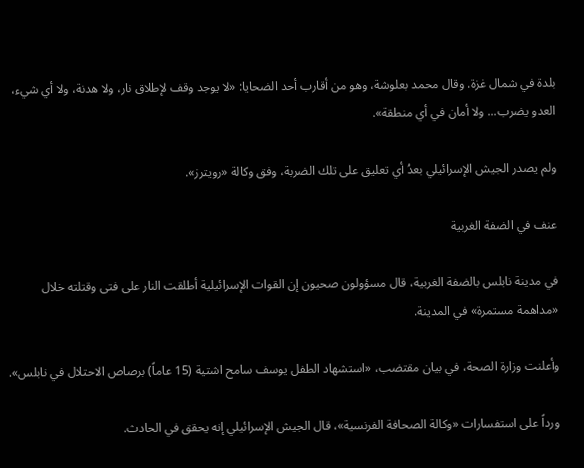بلدة في شمال غزة. وقال محمد بعلوشة، وهو من أقارب أحد الضحايا: «لا يوجد وقف لإطلاق نار، ولا هدنة، ولا أي شيء، العدو يضرب... ولا أمان في أي منطقة».

ولم ‌يصدر الجيش الإسرائيلي بعدُ أي تعليق على تلك الضربة، وفق وكالة «رويترز».

عنف في الضفة الغربية

في مدينة نابلس بالضفة الغربية، قال مسؤولون صحيون إن القوات الإسرائيلية أطلقت النار على فتى وقتلته خلال «مداهمة مستمرة» في المدينة.

وأعلنت وزارة الصحة، في بيان مقتضب، «استشهاد الطفل يوسف سامح اشتية (15 عاماً) برصاص الاحتلال في نابلس».

ورداً على استفسارات «وكالة الصحافة الفرنسية»، قال الجيش الإسرائيلي إنه يحقق في الحادث.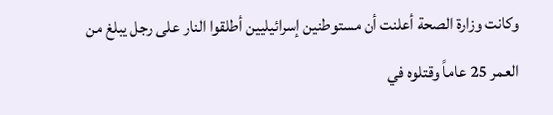وكانت وزارة الصحة أعلنت أن مستوطنين إسرائيليين أطلقوا النار على رجل يبلغ من العمر 25 عاماً وقتلوه في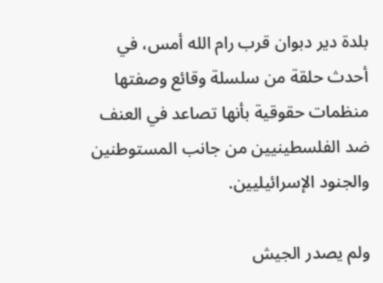بلدة دير دبوان قرب رام الله أمس، في أحدث حلقة من سلسلة وقائع وصفتها منظمات حقوقية بأنها تصاعد في العنف ضد الفلسطينيين من جانب المستوطنين والجنود الإسرائيليين.

ولم يصدر الجيش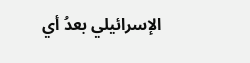الإسرائيلي بعدُ أي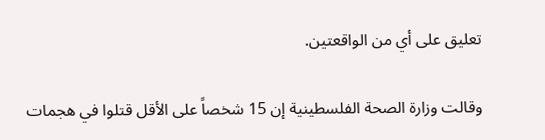تعليق على أي من الواقعتين.

وقالت وزارة الصحة الفلسطينية إن 15 شخصاً على الأقل قتلوا في هجمات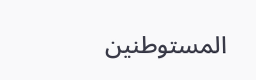المستوطنين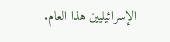الإسرائيليين هذا العام.